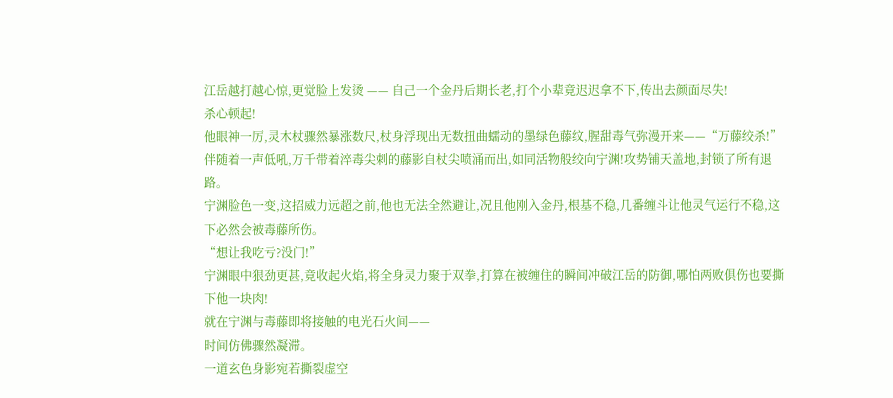江岳越打越心惊,更觉脸上发烫 —— 自己一个金丹后期长老,打个小辈竟迟迟拿不下,传出去颜面尽失!
杀心顿起!
他眼神一厉,灵木杖骤然暴涨数尺,杖身浮现出无数扭曲蠕动的墨绿色藤纹,腥甜毒气弥漫开来——“万藤绞杀!”
伴随着一声低吼,万千带着淬毒尖刺的藤影自杖尖喷涌而出,如同活物般绞向宁渊!攻势铺天盖地,封锁了所有退路。
宁渊脸色一变,这招威力远超之前,他也无法全然避让,况且他刚入金丹,根基不稳,几番缠斗让他灵气运行不稳,这下必然会被毒藤所伤。
“想让我吃亏?没门!”
宁渊眼中狠劲更甚,竟收起火焰,将全身灵力聚于双拳,打算在被缠住的瞬间冲破江岳的防御,哪怕两败俱伤也要撕下他一块肉!
就在宁渊与毒藤即将接触的电光石火间——
时间仿佛骤然凝滞。
一道玄色身影宛若撕裂虚空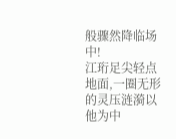般骤然降临场中!
江珩足尖轻点地面,一圈无形的灵压涟漪以他为中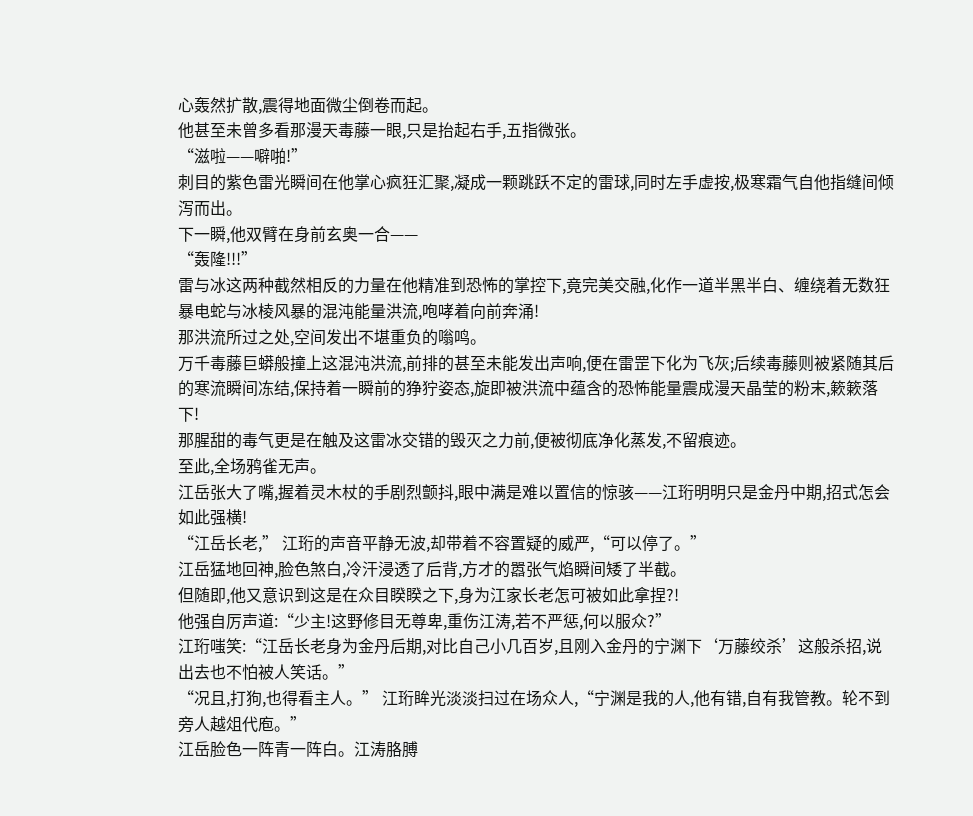心轰然扩散,震得地面微尘倒卷而起。
他甚至未曾多看那漫天毒藤一眼,只是抬起右手,五指微张。
“滋啦——噼啪!”
刺目的紫色雷光瞬间在他掌心疯狂汇聚,凝成一颗跳跃不定的雷球,同时左手虚按,极寒霜气自他指缝间倾泻而出。
下一瞬,他双臂在身前玄奥一合——
“轰隆!!!”
雷与冰这两种截然相反的力量在他精准到恐怖的掌控下,竟完美交融,化作一道半黑半白、缠绕着无数狂暴电蛇与冰棱风暴的混沌能量洪流,咆哮着向前奔涌!
那洪流所过之处,空间发出不堪重负的嗡鸣。
万千毒藤巨蟒般撞上这混沌洪流,前排的甚至未能发出声响,便在雷罡下化为飞灰;后续毒藤则被紧随其后的寒流瞬间冻结,保持着一瞬前的狰狞姿态,旋即被洪流中蕴含的恐怖能量震成漫天晶莹的粉末,簌簌落下!
那腥甜的毒气更是在触及这雷冰交错的毁灭之力前,便被彻底净化蒸发,不留痕迹。
至此,全场鸦雀无声。
江岳张大了嘴,握着灵木杖的手剧烈颤抖,眼中满是难以置信的惊骇——江珩明明只是金丹中期,招式怎会如此强横!
“江岳长老,” 江珩的声音平静无波,却带着不容置疑的威严,“可以停了。”
江岳猛地回神,脸色煞白,冷汗浸透了后背,方才的嚣张气焰瞬间矮了半截。
但随即,他又意识到这是在众目睽睽之下,身为江家长老怎可被如此拿捏?!
他强自厉声道:“少主!这野修目无尊卑,重伤江涛,若不严惩,何以服众?”
江珩嗤笑:“江岳长老身为金丹后期,对比自己小几百岁,且刚入金丹的宁渊下‘万藤绞杀’这般杀招,说出去也不怕被人笑话。”
“况且,打狗,也得看主人。” 江珩眸光淡淡扫过在场众人,“宁渊是我的人,他有错,自有我管教。轮不到旁人越俎代庖。”
江岳脸色一阵青一阵白。江涛胳膊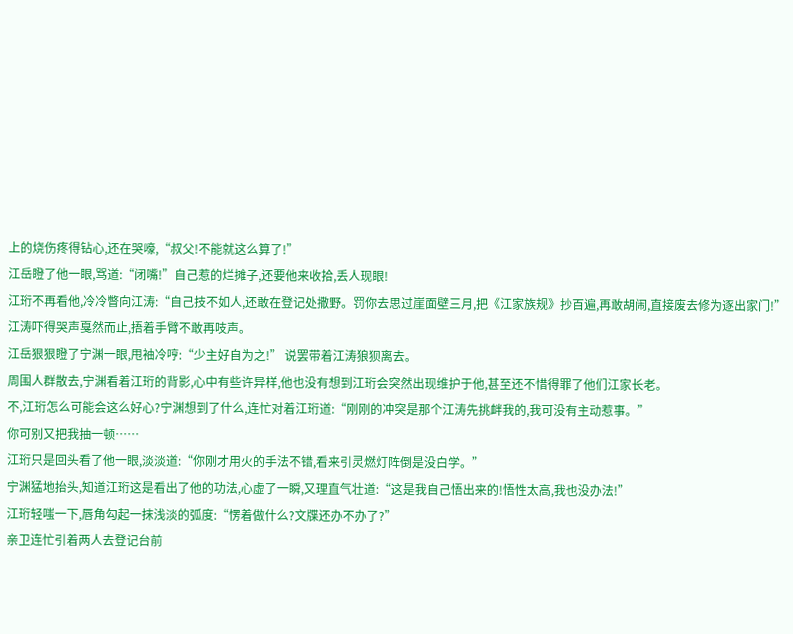上的烧伤疼得钻心,还在哭嚎,“叔父!不能就这么算了!”
江岳瞪了他一眼,骂道:“闭嘴!”自己惹的烂摊子,还要他来收拾,丢人现眼!
江珩不再看他,冷冷瞥向江涛:“自己技不如人,还敢在登记处撒野。罚你去思过崖面壁三月,把《江家族规》抄百遍,再敢胡闹,直接废去修为逐出家门!”
江涛吓得哭声戛然而止,捂着手臂不敢再吱声。
江岳狠狠瞪了宁渊一眼,甩袖冷哼:“少主好自为之!” 说罢带着江涛狼狈离去。
周围人群散去,宁渊看着江珩的背影,心中有些许异样,他也没有想到江珩会突然出现维护于他,甚至还不惜得罪了他们江家长老。
不,江珩怎么可能会这么好心?宁渊想到了什么,连忙对着江珩道:“刚刚的冲突是那个江涛先挑衅我的,我可没有主动惹事。”
你可别又把我抽一顿……
江珩只是回头看了他一眼,淡淡道:“你刚才用火的手法不错,看来引灵燃灯阵倒是没白学。”
宁渊猛地抬头,知道江珩这是看出了他的功法,心虚了一瞬,又理直气壮道:“这是我自己悟出来的!悟性太高,我也没办法!”
江珩轻嗤一下,唇角勾起一抹浅淡的弧度:“愣着做什么?文牒还办不办了?”
亲卫连忙引着两人去登记台前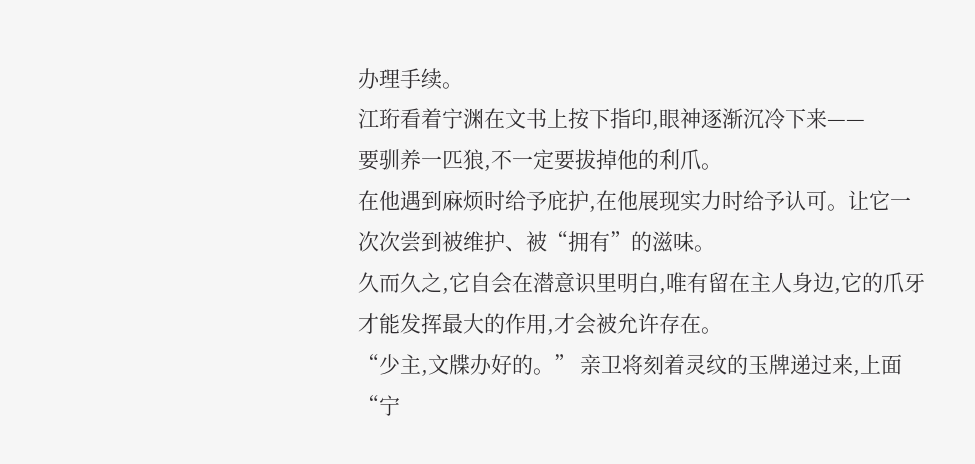办理手续。
江珩看着宁渊在文书上按下指印,眼神逐渐沉冷下来——
要驯养一匹狼,不一定要拔掉他的利爪。
在他遇到麻烦时给予庇护,在他展现实力时给予认可。让它一次次尝到被维护、被“拥有”的滋味。
久而久之,它自会在潜意识里明白,唯有留在主人身边,它的爪牙才能发挥最大的作用,才会被允许存在。
“少主,文牒办好的。” 亲卫将刻着灵纹的玉牌递过来,上面 “宁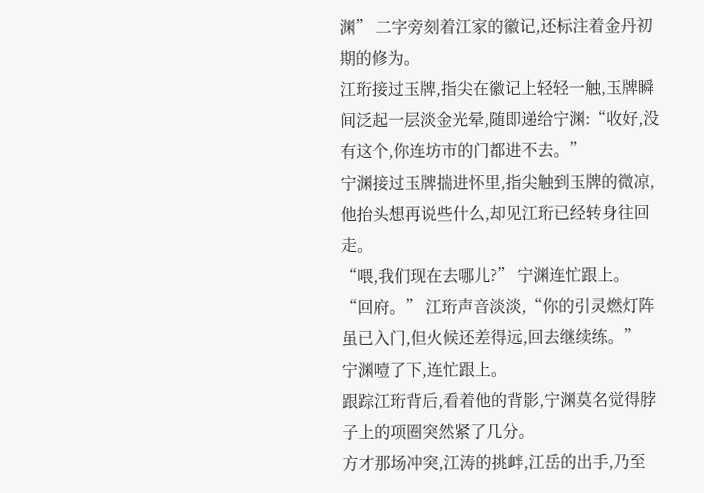渊” 二字旁刻着江家的徽记,还标注着金丹初期的修为。
江珩接过玉牌,指尖在徽记上轻轻一触,玉牌瞬间泛起一层淡金光晕,随即递给宁渊:“收好,没有这个,你连坊市的门都进不去。”
宁渊接过玉牌揣进怀里,指尖触到玉牌的微凉,他抬头想再说些什么,却见江珩已经转身往回走。
“喂,我们现在去哪儿?” 宁渊连忙跟上。
“回府。” 江珩声音淡淡,“你的引灵燃灯阵虽已入门,但火候还差得远,回去继续练。”
宁渊噎了下,连忙跟上。
跟踪江珩背后,看着他的背影,宁渊莫名觉得脖子上的项圈突然紧了几分。
方才那场冲突,江涛的挑衅,江岳的出手,乃至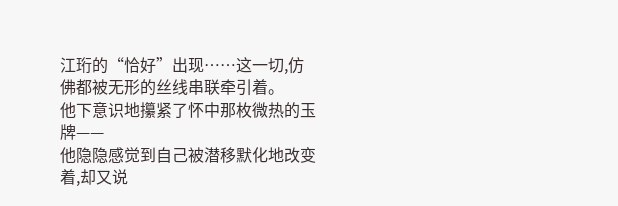江珩的“恰好”出现……这一切,仿佛都被无形的丝线串联牵引着。
他下意识地攥紧了怀中那枚微热的玉牌——
他隐隐感觉到自己被潜移默化地改变着,却又说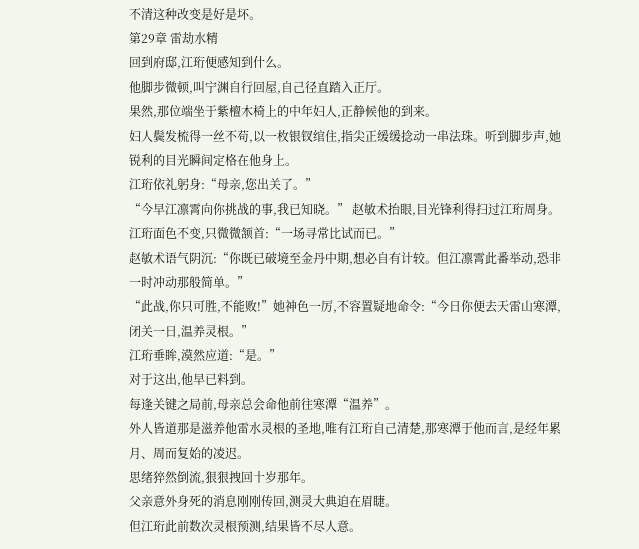不清这种改变是好是坏。
第29章 雷劫水精
回到府邸,江珩便感知到什么。
他脚步微顿,叫宁渊自行回屋,自己径直踏入正厅。
果然,那位端坐于紫檀木椅上的中年妇人,正静候他的到来。
妇人鬓发梳得一丝不苟,以一枚银钗绾住,指尖正缓缓捻动一串法珠。听到脚步声,她锐利的目光瞬间定格在他身上。
江珩依礼躬身:“母亲,您出关了。”
“今早江凛霄向你挑战的事,我已知晓。” 赵敏术抬眼,目光锋利得扫过江珩周身。
江珩面色不变,只微微颔首:“一场寻常比试而已。”
赵敏术语气阴沉:“你既已破境至金丹中期,想必自有计较。但江凛霄此番举动,恐非一时冲动那般简单。”
“此战,你只可胜,不能败!”她神色一厉,不容置疑地命令:“今日你便去天雷山寒潭,闭关一日,温养灵根。”
江珩垂眸,漠然应道:“是。”
对于这出,他早已料到。
每逢关键之局前,母亲总会命他前往寒潭“温养”。
外人皆道那是滋养他雷水灵根的圣地,唯有江珩自己清楚,那寒潭于他而言,是经年累月、周而复始的凌迟。
思绪猝然倒流,狠狠拽回十岁那年。
父亲意外身死的消息刚刚传回,测灵大典迫在眉睫。
但江珩此前数次灵根预测,结果皆不尽人意。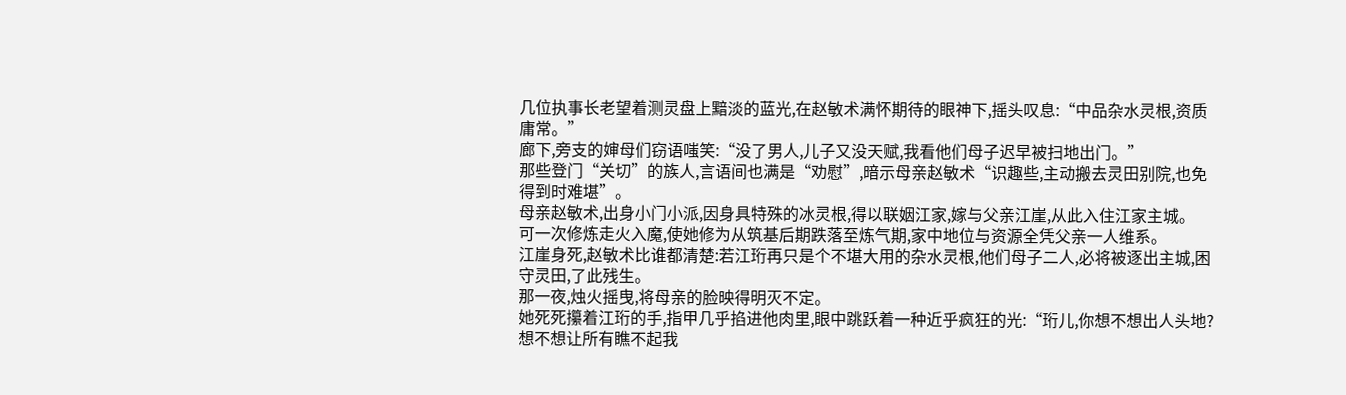几位执事长老望着测灵盘上黯淡的蓝光,在赵敏术满怀期待的眼神下,摇头叹息:“中品杂水灵根,资质庸常。”
廊下,旁支的婶母们窃语嗤笑:“没了男人,儿子又没天赋,我看他们母子迟早被扫地出门。”
那些登门“关切”的族人,言语间也满是“劝慰”,暗示母亲赵敏术“识趣些,主动搬去灵田别院,也免得到时难堪”。
母亲赵敏术,出身小门小派,因身具特殊的冰灵根,得以联姻江家,嫁与父亲江崖,从此入住江家主城。
可一次修炼走火入魔,使她修为从筑基后期跌落至炼气期,家中地位与资源全凭父亲一人维系。
江崖身死,赵敏术比谁都清楚:若江珩再只是个不堪大用的杂水灵根,他们母子二人,必将被逐出主城,困守灵田,了此残生。
那一夜,烛火摇曳,将母亲的脸映得明灭不定。
她死死攥着江珩的手,指甲几乎掐进他肉里,眼中跳跃着一种近乎疯狂的光:“珩儿,你想不想出人头地?想不想让所有瞧不起我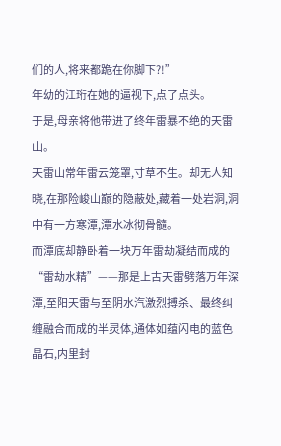们的人,将来都跪在你脚下?!”
年幼的江珩在她的逼视下,点了点头。
于是,母亲将他带进了终年雷暴不绝的天雷山。
天雷山常年雷云笼罩,寸草不生。却无人知晓,在那险峻山巅的隐蔽处,藏着一处岩洞,洞中有一方寒潭,潭水冰彻骨髓。
而潭底却静卧着一块万年雷劫凝结而成的“雷劫水精”——那是上古天雷劈落万年深潭,至阳天雷与至阴水汽激烈搏杀、最终纠缠融合而成的半灵体,通体如蕴闪电的蓝色晶石,内里封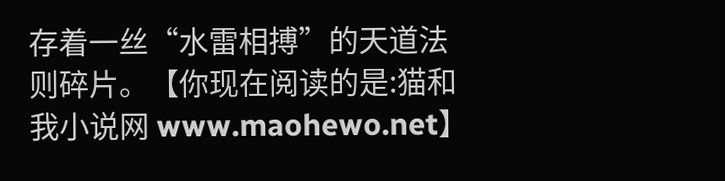存着一丝“水雷相搏”的天道法则碎片。【你现在阅读的是:猫和我小说网 www.maohewo.net】